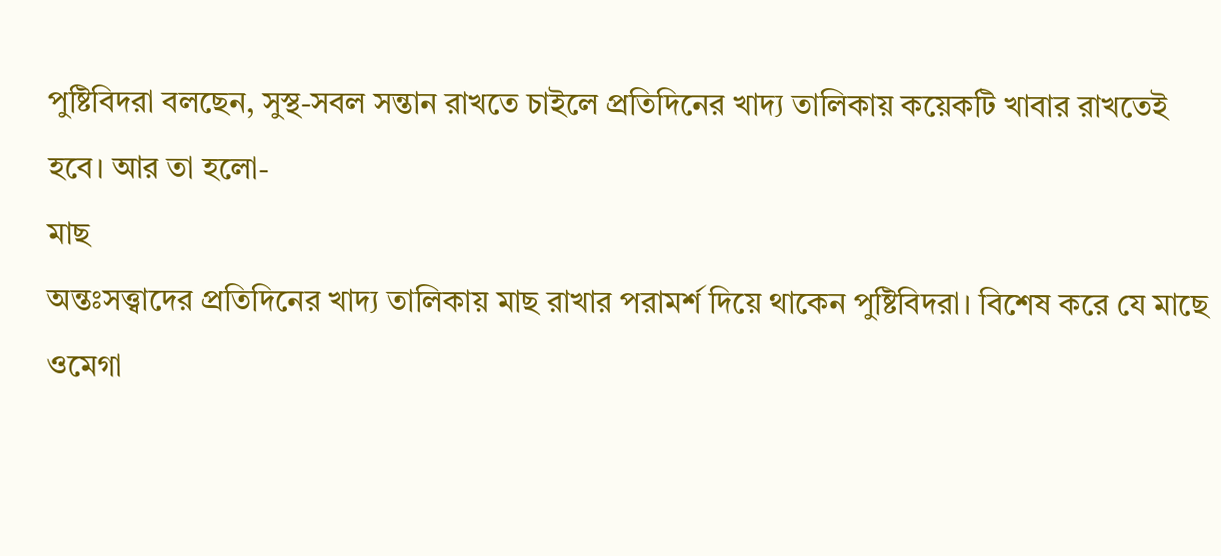পুষ্টিবিদরা বলছেন, সুস্থ-সবল সন্তান রাখতে চাইলে প্রতিদিনের খাদ্য তালিকায় কয়েকটি খাবার রাখতেই হবে। আর তা হলো-
মাছ
অন্তঃসত্ত্বাদের প্রতিদিনের খাদ্য তালিকায় মাছ রাখার পরামর্শ দিয়ে থাকেন পুষ্টিবিদরা। বিশেষ করে যে মাছে ওমেগা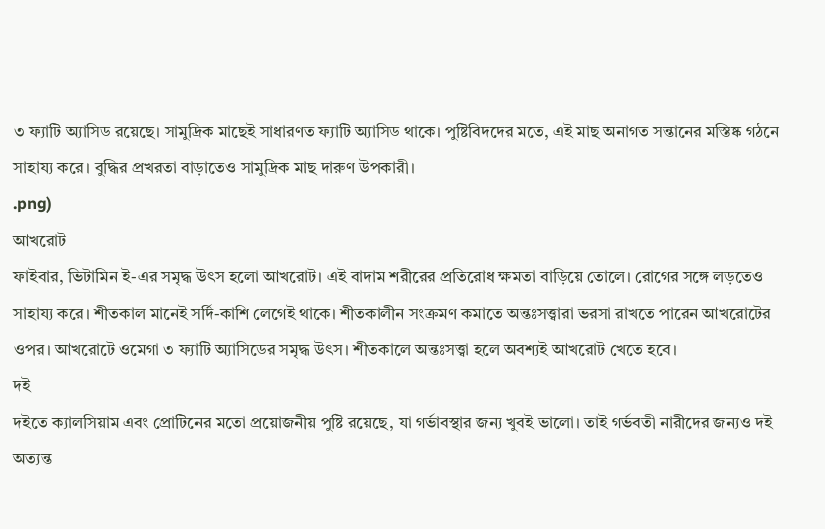৩ ফ্যাটি অ্যাসিড রয়েছে। সামুদ্রিক মাছেই সাধারণত ফ্যাটি অ্যাসিড থাকে। পুষ্টিবিদদের মতে, এই মাছ অনাগত সন্তানের মস্তিষ্ক গঠনে সাহায্য করে। বুদ্ধির প্রখরতা বাড়াতেও সামুদ্রিক মাছ দারুণ উপকারী।
.png)
আখরোট
ফাইবার, ভিটামিন ই-এর সমৃদ্ধ উৎস হলো আখরোট। এই বাদাম শরীরের প্রতিরোধ ক্ষমতা বাড়িয়ে তোলে। রোগের সঙ্গে লড়তেও সাহায্য করে। শীতকাল মানেই সর্দি-কাশি লেগেই থাকে। শীতকালীন সংক্রমণ কমাতে অন্তঃসত্ত্বারা ভরসা রাখতে পারেন আখরোটের ওপর। আখরোটে ওমেগা ৩ ফ্যাটি অ্যাসিডের সমৃদ্ধ উৎস। শীতকালে অন্তঃসত্ত্বা হলে অবশ্যই আখরোট খেতে হবে।
দই
দইতে ক্যালসিয়াম এবং প্রোটিনের মতো প্রয়োজনীয় পুষ্টি রয়েছে, যা গর্ভাবস্থার জন্য খুবই ভালো। তাই গর্ভবতী নারীদের জন্যও দই অত্যন্ত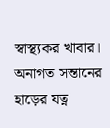স্বাস্থ্যকর খাবার। অনাগত সন্তানের হাড়ের যত্ন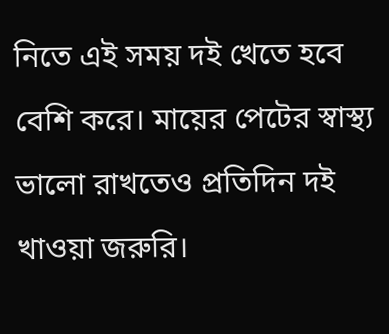নিতে এই সময় দই খেতে হবে বেশি করে। মায়ের পেটের স্বাস্থ্য ভালো রাখতেও প্রতিদিন দই খাওয়া জরুরি।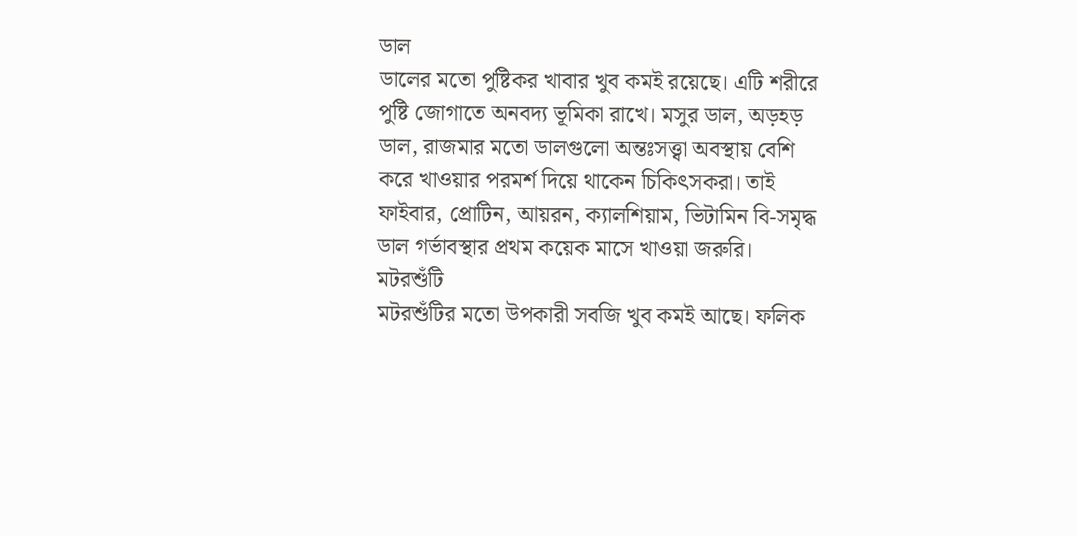ডাল
ডালের মতো পুষ্টিকর খাবার খুব কমই রয়েছে। এটি শরীরে পুষ্টি জোগাতে অনবদ্য ভূমিকা রাখে। মসুর ডাল, অড়হড় ডাল, রাজমার মতো ডালগুলো অন্তঃসত্ত্বা অবস্থায় বেশি করে খাওয়ার পরমর্শ দিয়ে থাকেন চিকিৎসকরা। তাই ফাইবার, প্রোটিন, আয়রন, ক্যালশিয়াম, ভিটামিন বি-সমৃদ্ধ ডাল গর্ভাবস্থার প্রথম কয়েক মাসে খাওয়া জরুরি।
মটরশুঁটি
মটরশুঁটির মতো উপকারী সবজি খুব কমই আছে। ফলিক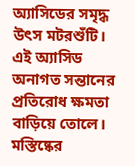অ্যাসিডের সমৃদ্ধ উৎস মটরশুঁটি। এই অ্যাসিড অনাগত সন্তানের প্রতিরোধ ক্ষমতা বাড়িয়ে তোলে। মস্তিষ্কের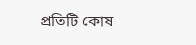প্রতিটি কোষ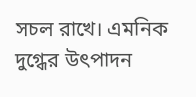সচল রাখে। এমনিক দুগ্ধের উৎপাদন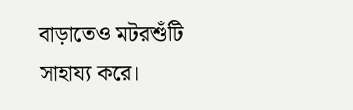বাড়াতেও মটরশুঁটি সাহায্য করে।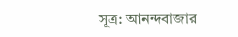সূত্র: আনন্দবাজার